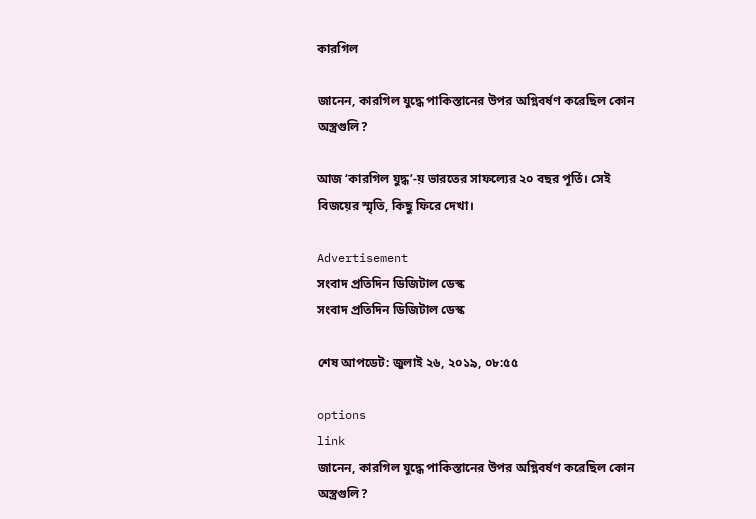কারগিল

জানেন, কারগিল যুদ্ধে পাকিস্তানের উপর অগ্নিবর্ষণ করেছিল কোন অস্ত্রগুলি?

আজ ‘কারগিল যুদ্ধ’-য় ভারতের সাফল্যের ২০ বছর পূর্তি। সেই বিজয়ের স্মৃতি, কিছু ফিরে দেখা।

Advertisement
সংবাদ প্রতিদিন ডিজিটাল ডেস্ক
সংবাদ প্রতিদিন ডিজিটাল ডেস্ক

শেষ আপডেট: জুলাই ২৬, ২০১৯, ০৮:৫৫

options
link
জানেন, কারগিল যুদ্ধে পাকিস্তানের উপর অগ্নিবর্ষণ করেছিল কোন অস্ত্রগুলি?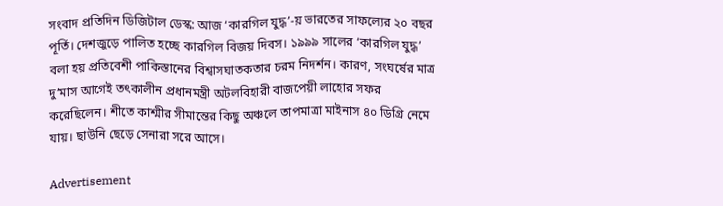সংবাদ প্রতিদিন ডিজিটাল ডেস্ক: আজ ‘কারগিল যুদ্ধ’-য় ভারতের সাফল্যের ২০ বছর পূর্তি। দেশজুড়ে পালিত হচ্ছে কারগিল বিজয় দিবস। ১৯৯৯ সালের ‘কারগিল যুদ্ধ’ বলা হয় প্রতিবেশী পাকিস্তানের বিশ্বাসঘাতকতার চরম নিদর্শন। কারণ, সংঘর্ষের মাত্র দু’মাস আগেই তৎকালীন প্রধানমন্ত্রী অটলবিহারী বাজপেয়ী লাহোর সফর করেছিলেন। শীতে কাশ্মীর সীমান্তের কিছু অঞ্চলে তাপমাত্রা মাইনাস ৪০ ডিগ্রি নেমে যায়। ছাউনি ছেড়ে সেনারা সরে আসে।

Advertisement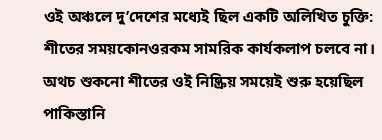ওই অঞ্চলে দু’দেশের মধ্যেই ছিল একটি অলিখিত চুক্তি: শীতের সময়কোনওরকম সামরিক কার্যকলাপ চলবে না। অথচ শুকনো শীতের ওই নিষ্ক্রিয় সময়েই শুরু হয়েছিল পাকিস্তানি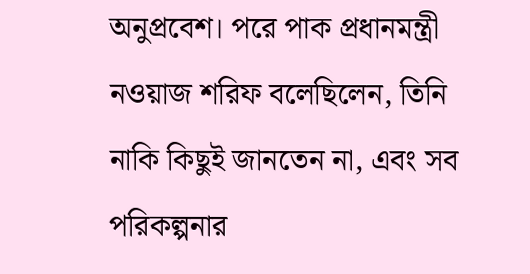অনুপ্রবেশ। পরে পাক প্রধানমন্ত্রী নওয়াজ শরিফ বলেছিলেন, তিনি নাকি কিছুই জানতেন না, এবং সব পরিকল্পনার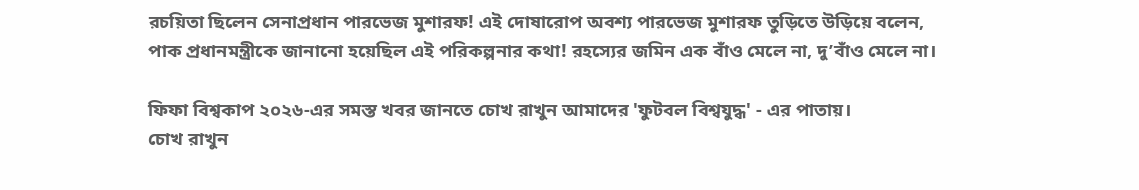রচয়িতা ছিলেন সেনাপ্রধান পারভেজ মুশারফ! এই দোষারোপ অবশ্য পারভেজ মুশারফ তুড়িতে উড়িয়ে বলেন, পাক প্রধানমন্ত্রীকে জানানো হয়েছিল এই পরিকল্পনার কথা! রহস্যের জমিন এক বাঁও মেলে না, দু’বাঁও মেলে না।

ফিফা বিশ্বকাপ ২০২৬-এর সমস্ত খবর জানতে চোখ রাখুন আমাদের 'ফুটবল বিশ্বযুদ্ধ' - এর পাতায়।
চোখ রাখুন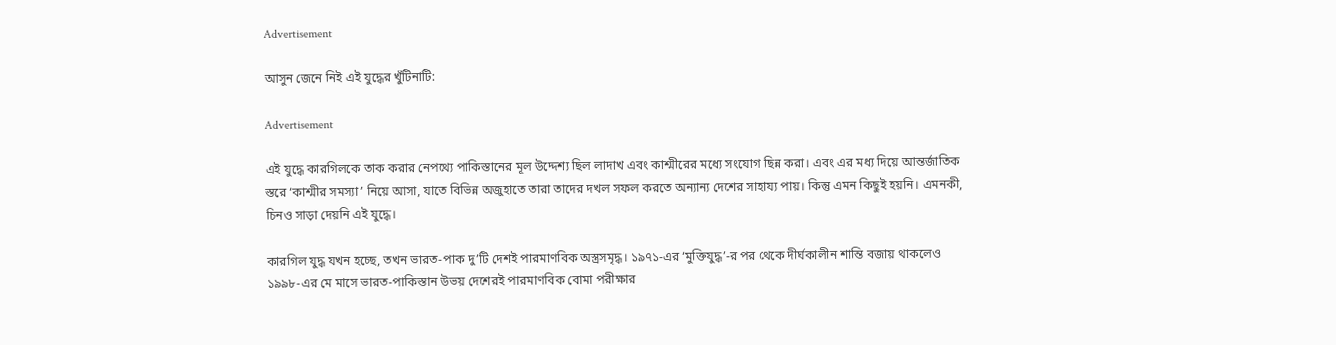Advertisement

আসুন জেনে নিই এই যুদ্ধের খুঁটিনাটি:

Advertisement

এই যুদ্ধে কারগিলকে তাক করার নেপথ্যে পাকিস্তানের মূল উদ্দেশ্য ছিল লাদাখ এবং কাশ্মীরের মধ্যে সংযোগ ছিন্ন করা। এবং এর মধ্য দিয়ে আন্তর্জাতিক স্তরে ‘কাশ্মীর সমস্যা’ নিয়ে আসা, যাতে বিভিন্ন অজুহাতে তারা তাদের দখল সফল করতে অন্যান্য দেশের সাহায্য পায়। কিন্তু এমন কিছুই হয়নি। এমনকী, চিনও সাড়া দেয়নি এই যুদ্ধে।

কারগিল যুদ্ধ যখন হচ্ছে, তখন ভারত-পাক দু’টি দেশই পারমাণবিক অস্ত্রসমৃদ্ধ। ১৯৭১-এর ‘মুক্তিযুদ্ধ’-র পর থেকে দীর্ঘকালীন শান্তি বজায় থাকলেও ১৯৯৮-এর মে মাসে ভারত-পাকিস্তান উভয় দেশেরই পারমাণবিক বোমা পরীক্ষার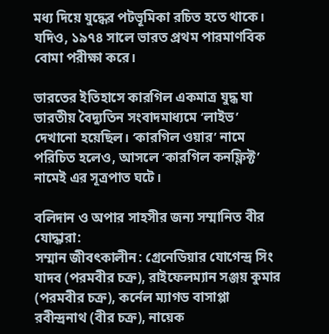মধ্য দিয়ে যুদ্ধের পটভূমিকা রচিত হতে থাকে। যদিও, ১৯৭৪ সালে ভারত প্রথম পারমাণবিক বোমা পরীক্ষা করে।

ভারতের ইতিহাসে কারগিল একমাত্র যুদ্ধ যা ভারতীয় বৈদ্যুতিন সংবাদমাধ্যমে ‘লাইভ’ দেখানো হয়েছিল। ‘কারগিল ওয়ার’ নামে পরিচিত হলেও, আসলে ‘কারগিল কনফ্লিক্ট’ নামেই এর সূত্রপাত ঘটে।

বলিদান ও অপার সাহসীর জন্য সম্মানিত বীর যোদ্ধারা:
সম্মান জীবৎকালীন: গ্রেনেডিয়ার যোগেন্দ্র সিং যাদব (পরমবীর চক্র), রাইফেলম্যান সঞ্জয় কুমার (পরমবীর চক্র), কর্নেল ম্যাগড বাসাপ্পা রবীন্দ্রনাথ (বীর চক্র), নায়েক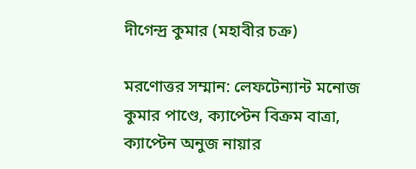দীগেন্দ্র কুমার (মহাবীর চক্র)

মরণোত্তর সম্মান: লেফটেন্যান্ট মনোজ কুমার পাণ্ডে, ক্যাপ্টেন বিক্রম বাত্রা, ক্যাপ্টেন অনুজ নায়ার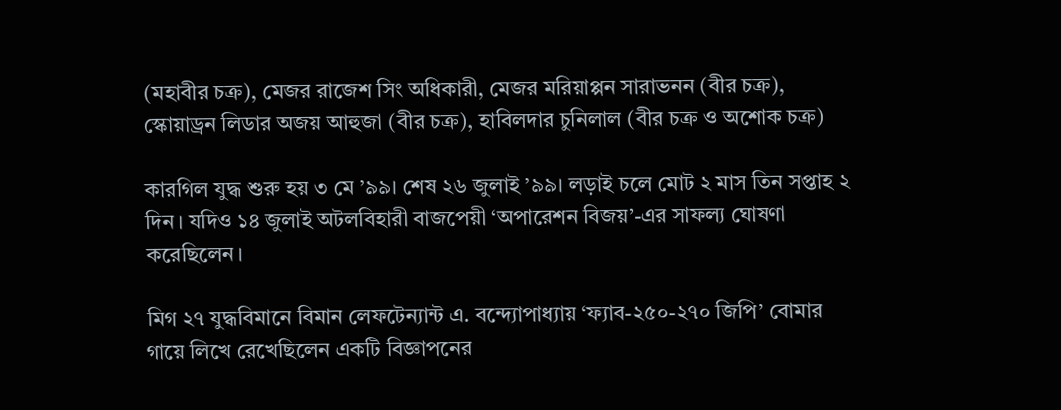(মহাবীর চক্র), মেজর রাজেশ সিং অধিকারী, মেজর মরিয়াপ্পন সারাভনন (বীর চক্র), স্কোয়াড্রন লিডার অজয় আহুজা (বীর চক্র), হাবিলদার চুনিলাল (বীর চক্র ও অশোক চক্র)

কারগিল যুদ্ধ শুরু হয় ৩ মে ’৯৯। শেষ ২৬ জুলাই ’৯৯। লড়াই চলে মোট ২ মাস তিন সপ্তাহ ২ দিন। যদিও ১৪ জুলাই অটলবিহারী বাজপেয়ী ‘অপারেশন বিজয়’-এর সাফল্য ঘোষণা করেছিলেন।

মিগ ২৭ যুদ্ধবিমানে বিমান লেফটেন্যান্ট এ. বন্দ্যোপাধ্যায় ‘ফ্যাব-২৫০-২৭০ জিপি’ বোমার গায়ে লিখে রেখেছিলেন একটি বিজ্ঞাপনের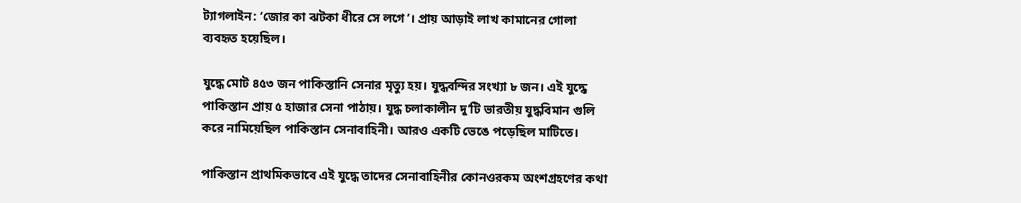ট্যাগলাইন: ‘জোর কা ঝটকা ধীরে সে লগে’। প্রায় আড়াই লাখ কামানের গোলা ব্যবহৃত হয়েছিল।

যুদ্ধে মোট ৪৫৩ জন পাকিস্তানি সেনার মৃত্যু হয়। যুদ্ধবন্দির সংখ্যা ৮ জন। এই যুদ্ধে পাকিস্তান প্রায় ৫ হাজার সেনা পাঠায়। যুদ্ধ চলাকালীন দু’টি ভারতীয় যুদ্ধবিমান গুলি করে নামিয়েছিল পাকিস্তান সেনাবাহিনী। আরও একটি ভেঙে পড়েছিল মাটিতে।

পাকিস্তান প্রাথমিকভাবে এই যুদ্ধে তাদের সেনাবাহিনীর কোনওরকম অংশগ্রহণের কথা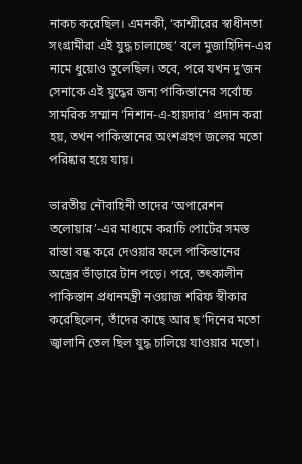নাকচ করেছিল। এমনকী, ‘কাশ্মীরের স্বাধীনতা সংগ্রামীরা এই যুদ্ধ চালাচ্ছে’ বলে মুজাহিদিন-এর নামে ধুয়োও তুলেছিল। তবে, পরে যখন দু’জন সেনাকে এই যুদ্ধের জন্য পাকিস্তানের সর্বোচ্চ সামরিক সম্মান ‘নিশান-এ-হায়দার’ প্রদান করা হয়, তখন পাকিস্তানের অংশগ্রহণ জলের মতো পরিষ্কার হয়ে যায়।

ভারতীয় নৌবাহিনী তাদের ‘অপারেশন তলোয়ার’-এর মাধ্যমে করাচি পোর্টের সমস্ত রাস্তা বন্ধ করে দেওয়ার ফলে পাকিস্তানের অস্ত্রের ভাঁড়ারে টান পড়ে। পরে, তৎকালীন পাকিস্তান প্রধানমন্ত্রী নওয়াজ শরিফ স্বীকার করেছিলেন, তাঁদের কাছে আর ছ’দিনের মতো জ্বালানি তেল ছিল যুদ্ধ চালিয়ে যাওয়ার মতো।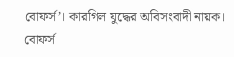বোফর্স’। কারগিল যুদ্ধের অবিসংবাদী নায়ক। বোফর্স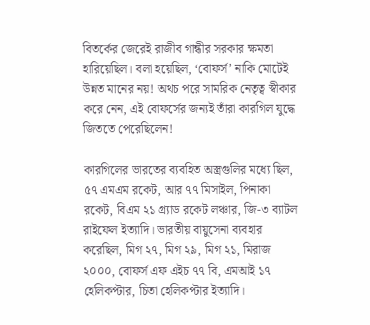বিতর্কের জেরেই রাজীব গান্ধীর সরকার ক্ষমতা হারিয়েছিল। বলা হয়েছিল, ‘বোফর্স’ নাকি মোটেই উন্নত মানের নয়! অথচ পরে সামরিক নেতৃত্ব স্বীকার করে নেন, এই বোফর্সের জন্যই তাঁরা কারগিল যুদ্ধে জিততে পেরেছিলেন!

কারগিলের ভারতের ব্যবহিত অস্ত্রগুলির মধ্যে ছিল, ৫৭ এমএম রকেট, আর ৭৭ মিসাইল, পিনাকা রকেট, বিএম ২১ গ্র‌্যাড রকেট লঞ্চার, জি-৩ ব্যাটল রাইফেল ইত্যাদি। ভারতীয় বায়ুসেনা ব্যবহার করেছিল, মিগ ২৭, মিগ ২৯, মিগ ২১, মিরাজ ২০০০, বোফর্স এফ এইচ ৭৭ বি, এমআই ১৭ হেলিকপ্টার, চিতা হেলিকপ্টার ইত্যাদি।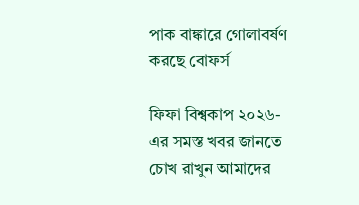পাক বাঙ্কারে গোলাবর্ষণ করছে বোফর্স

ফিফা বিশ্বকাপ ২০২৬-এর সমস্ত খবর জানতে চোখ রাখুন আমাদের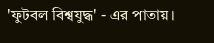'ফুটবল বিশ্বযুদ্ধ' - এর পাতায়।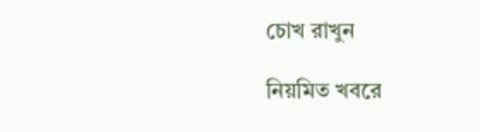চোখ রাখুন

নিয়মিত খবরে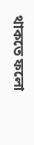থাকতে ফলো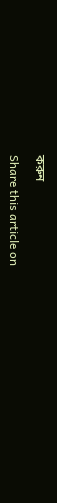করুন

Share this article on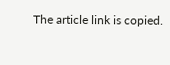The article link is copied.